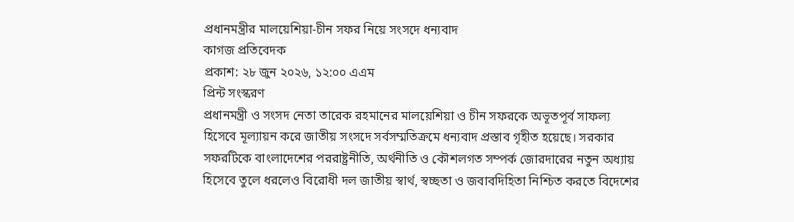প্রধানমন্ত্রীর মালয়েশিয়া-চীন সফর নিয়ে সংসদে ধন্যবাদ
কাগজ প্রতিবেদক
প্রকাশ: ২৮ জুন ২০২৬, ১২:০০ এএম
প্রিন্ট সংস্করণ
প্রধানমন্ত্রী ও সংসদ নেতা তারেক রহমানের মালয়েশিয়া ও চীন সফরকে অভূতপূর্ব সাফল্য হিসেবে মূল্যায়ন করে জাতীয় সংসদে সর্বসম্মতিক্রমে ধন্যবাদ প্রস্তাব গৃহীত হয়েছে। সরকার সফরটিকে বাংলাদেশের পররাষ্ট্রনীতি, অর্থনীতি ও কৌশলগত সম্পর্ক জোরদারের নতুন অধ্যায় হিসেবে তুলে ধরলেও বিরোধী দল জাতীয় স্বার্থ, স্বচ্ছতা ও জবাবদিহিতা নিশ্চিত করতে বিদেশের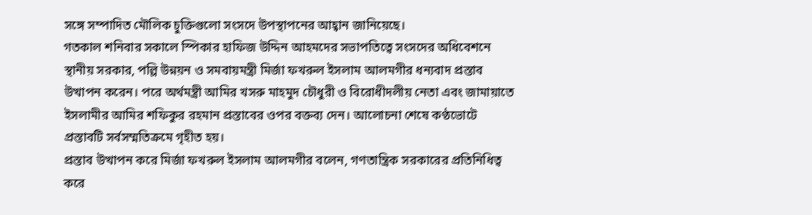সঙ্গে সম্পাদিত মৌলিক চুক্তিগুলো সংসদে উপস্থাপনের আহ্বান জানিয়েছে।
গতকাল শনিবার সকালে স্পিকার হাফিজ উদ্দিন আহমদের সভাপতিত্বে সংসদের অধিবেশনে স্থানীয় সরকার, পল্লি উন্নয়ন ও সমবায়মন্ত্রী মির্জা ফখরুল ইসলাম আলমগীর ধন্যবাদ প্রস্তাব উত্থাপন করেন। পরে অর্থমন্ত্রী আমির খসরু মাহমুদ চৌধুরী ও বিরোধীদলীয় নেতা এবং জামায়াতে ইসলামীর আমির শফিকুর রহমান প্রস্তাবের ওপর বক্তব্য দেন। আলোচনা শেষে কণ্ঠভোটে প্রস্তাবটি সর্বসম্মতিক্রমে গৃহীত হয়।
প্রস্তাব উত্থাপন করে মির্জা ফখরুল ইসলাম আলমগীর বলেন, গণতান্ত্রিক সরকারের প্রতিনিধিত্ব করে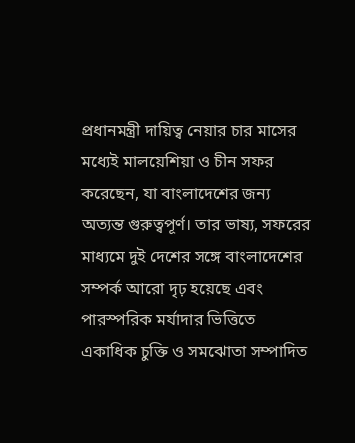প্রধানমন্ত্রী দায়িত্ব নেয়ার চার মাসের মধ্যেই মালয়েশিয়া ও চীন সফর করেছেন, যা বাংলাদেশের জন্য অত্যন্ত গুরুত্বপূর্ণ। তার ভাষ্য, সফরের মাধ্যমে দুই দেশের সঙ্গে বাংলাদেশের সম্পর্ক আরো দৃঢ় হয়েছে এবং পারস্পরিক মর্যাদার ভিত্তিতে একাধিক চুক্তি ও সমঝোতা সম্পাদিত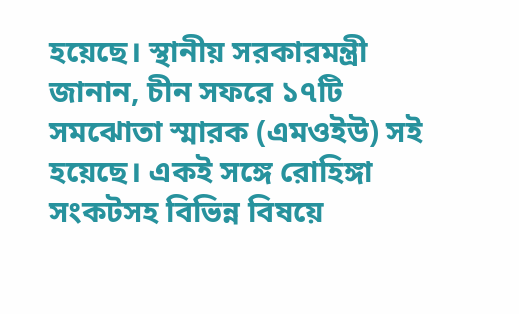হয়েছে। স্থানীয় সরকারমন্ত্রী জানান, চীন সফরে ১৭টি সমঝোতা স্মারক (এমওইউ) সই হয়েছে। একই সঙ্গে রোহিঙ্গা সংকটসহ বিভিন্ন বিষয়ে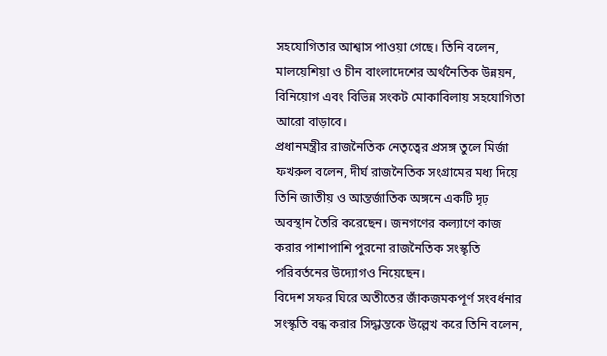সহযোগিতার আশ্বাস পাওয়া গেছে। তিনি বলেন, মালয়েশিয়া ও চীন বাংলাদেশের অর্থনৈতিক উন্নয়ন, বিনিয়োগ এবং বিভিন্ন সংকট মোকাবিলায় সহযোগিতা আরো বাড়াবে।
প্রধানমন্ত্রীর রাজনৈতিক নেতৃত্বের প্রসঙ্গ তুলে মির্জা ফখরুল বলেন, দীর্ঘ রাজনৈতিক সংগ্রামের মধ্য দিয়ে তিনি জাতীয় ও আন্তর্জাতিক অঙ্গনে একটি দৃঢ় অবস্থান তৈরি করেছেন। জনগণের কল্যাণে কাজ করার পাশাপাশি পুরনো রাজনৈতিক সংস্কৃতি পরিবর্তনের উদ্যোগও নিয়েছেন।
বিদেশ সফর ঘিরে অতীতের জাঁকজমকপূর্ণ সংবর্ধনার সংস্কৃতি বন্ধ করার সিদ্ধান্তকে উল্লেখ করে তিনি বলেন,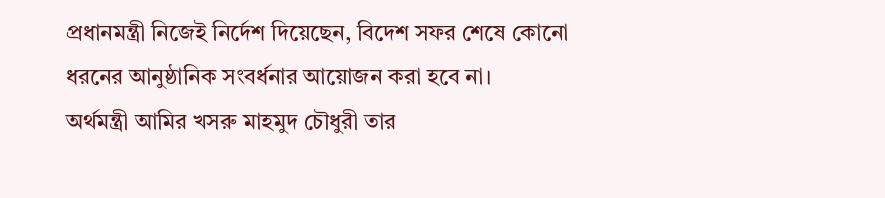প্রধানমন্ত্রী নিজেই নির্দেশ দিয়েছেন, বিদেশ সফর শেষে কোনো ধরনের আনুষ্ঠানিক সংবর্ধনার আয়োজন করা হবে না।
অর্থমন্ত্রী আমির খসরু মাহমুদ চৌধুরী তার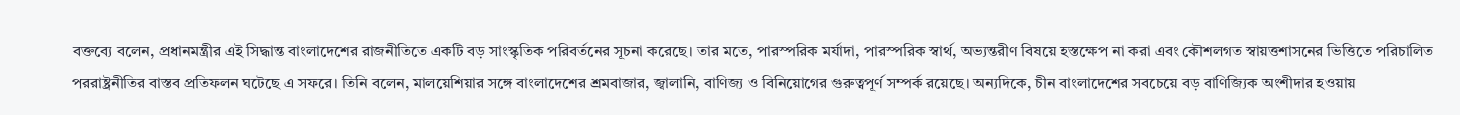বক্তব্যে বলেন, প্রধানমন্ত্রীর এই সিদ্ধান্ত বাংলাদেশের রাজনীতিতে একটি বড় সাংস্কৃতিক পরিবর্তনের সূচনা করেছে। তার মতে, পারস্পরিক মর্যাদা, পারস্পরিক স্বার্থ, অভ্যন্তরীণ বিষয়ে হস্তক্ষেপ না করা এবং কৌশলগত স্বায়ত্তশাসনের ভিত্তিতে পরিচালিত পররাষ্ট্রনীতির বাস্তব প্রতিফলন ঘটেছে এ সফরে। তিনি বলেন, মালয়েশিয়ার সঙ্গে বাংলাদেশের শ্রমবাজার, জ্বালানি, বাণিজ্য ও বিনিয়োগের গুরুত্বপূর্ণ সম্পর্ক রয়েছে। অন্যদিকে, চীন বাংলাদেশের সবচেয়ে বড় বাণিজ্যিক অংশীদার হওয়ায়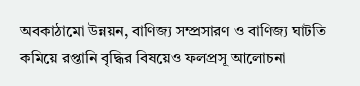অবকাঠামো উন্নয়ন, বাণিজ্য সম্প্রসারণ ও বাণিজ্য ঘাটতি কমিয়ে রপ্তানি বৃদ্ধির বিষয়েও ফলপ্রসূ আলোচনা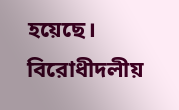হয়েছে।
বিরোধীদলীয়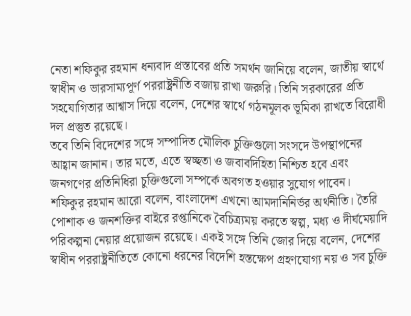নেতা শফিকুর রহমান ধন্যবাদ প্রস্তাবের প্রতি সমর্থন জানিয়ে বলেন, জাতীয় স্বার্থে স্বাধীন ও ভারসাম্যপূর্ণ পররাষ্ট্রনীতি বজায় রাখা জরুরি। তিনি সরকারের প্রতি সহযোগিতার আশ্বাস দিয়ে বলেন, দেশের স্বার্থে গঠনমূলক ভূমিকা রাখতে বিরোধী দল প্রস্তুত রয়েছে।
তবে তিনি বিদেশের সঙ্গে সম্পাদিত মৌলিক চুক্তিগুলো সংসদে উপস্থাপনের আহ্বান জানান। তার মতে, এতে স্বচ্ছতা ও জবাবদিহিতা নিশ্চিত হবে এবং জনগণের প্রতিনিধিরা চুক্তিগুলো সম্পর্কে অবগত হওয়ার সুযোগ পাবেন।
শফিকুর রহমান আরো বলেন, বাংলাদেশ এখনো আমদানিনির্ভর অর্থনীতি। তৈরি পোশাক ও জনশক্তির বাইরে রপ্তানিকে বৈচিত্র্যময় করতে স্বল্প, মধ্য ও দীর্ঘমেয়াদি পরিকল্পনা নেয়ার প্রয়োজন রয়েছে। একই সঙ্গে তিনি জোর দিয়ে বলেন, দেশের স্বাধীন পররাষ্ট্রনীতিতে কোনো ধরনের বিদেশি হস্তক্ষেপ গ্রহণযোগ্য নয় ও সব চুক্তি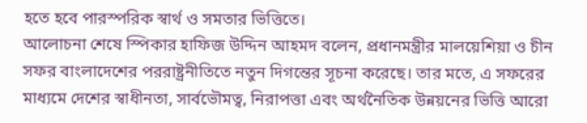হতে হবে পারস্পরিক স্বার্থ ও সমতার ভিত্তিতে।
আলোচনা শেষে স্পিকার হাফিজ উদ্দিন আহমদ বলেন, প্রধানমন্ত্রীর মালয়েশিয়া ও চীন সফর বাংলাদেশের পররাষ্ট্রনীতিতে নতুন দিগন্তের সূচনা করেছে। তার মতে, এ সফরের মাধ্যমে দেশের স্বাধীনতা, সার্বভৌমত্ব, নিরাপত্তা এবং অর্থনৈতিক উন্নয়নের ভিত্তি আরো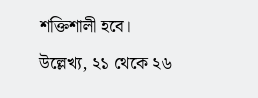শক্তিশালী হবে।
উল্লেখ্য, ২১ থেকে ২৬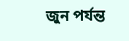জুন পর্যন্ত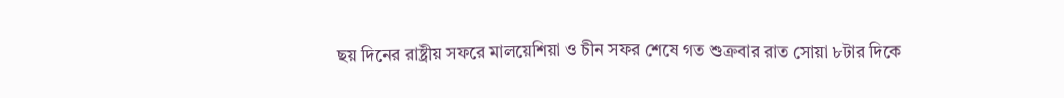ছয় দিনের রাষ্ট্রীয় সফরে মালয়েশিয়া ও চীন সফর শেষে গত শুক্রবার রাত সোয়া ৮টার দিকে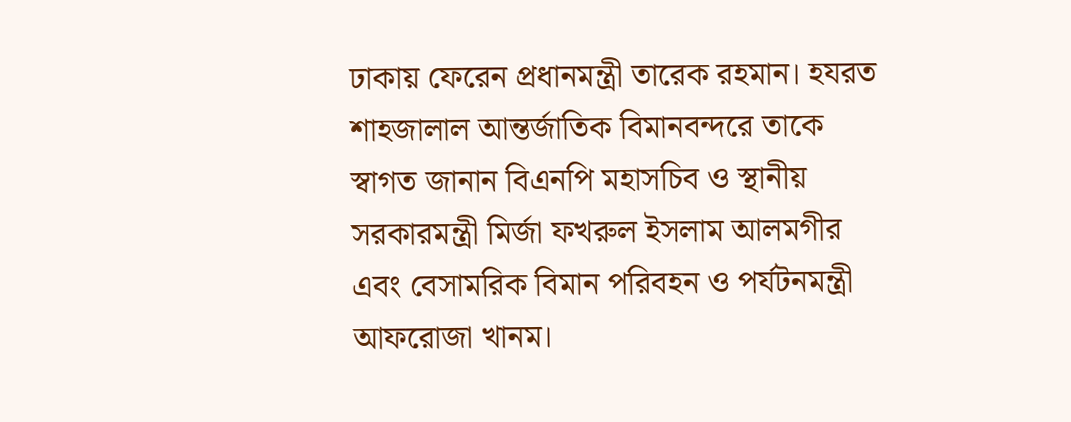ঢাকায় ফেরেন প্রধানমন্ত্রী তারেক রহমান। হযরত শাহজালাল আন্তর্জাতিক বিমানবন্দরে তাকে স্বাগত জানান বিএনপি মহাসচিব ও স্থানীয় সরকারমন্ত্রী মির্জা ফখরুল ইসলাম আলমগীর এবং বেসামরিক বিমান পরিবহন ও পর্যটনমন্ত্রী আফরোজা খানম।